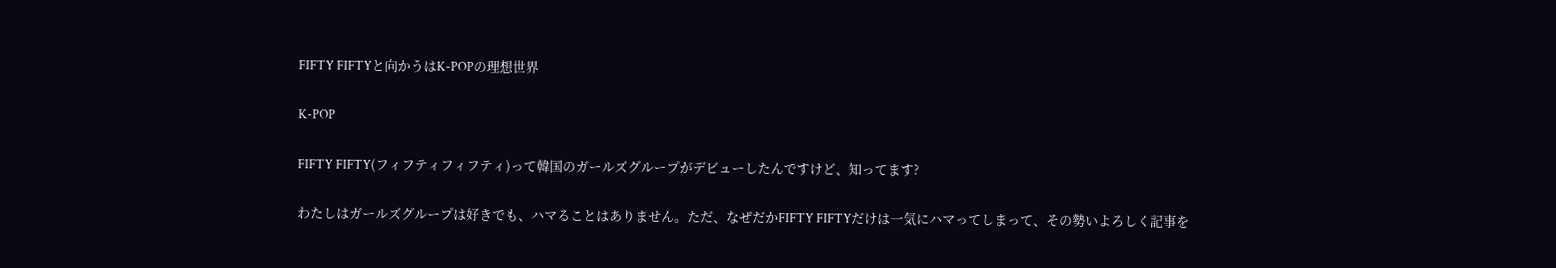FIFTY FIFTYと向かうはK-POPの理想世界

K-POP

FIFTY FIFTY(フィフティフィフティ)って韓国のガールズグループがデビューしたんですけど、知ってます?

わたしはガールズグループは好きでも、ハマることはありません。ただ、なぜだかFIFTY FIFTYだけは一気にハマってしまって、その勢いよろしく記事を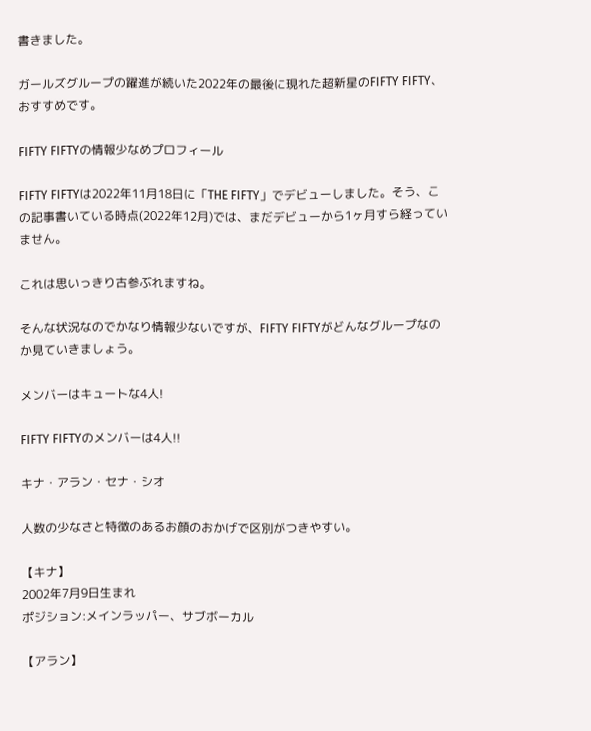書きました。

ガールズグループの躍進が続いた2022年の最後に現れた超新星のFIFTY FIFTY、おすすめです。

FIFTY FIFTYの情報少なめプロフィール

FIFTY FIFTYは2022年11月18日に「THE FIFTY」でデビューしました。そう、この記事書いている時点(2022年12月)では、まだデビューから1ヶ月すら経っていません。

これは思いっきり古参ぶれますね。

そんな状況なのでかなり情報少ないですが、FIFTY FIFTYがどんなグループなのか見ていきましょう。

メンバーはキュートな4人!

FIFTY FIFTYのメンバーは4人!!

キナ・アラン・セナ・シオ

人数の少なさと特徴のあるお顔のおかげで区別がつきやすい。

【キナ】
2002年7月9日生まれ
ポジション:メインラッパー、サブボーカル

【アラン】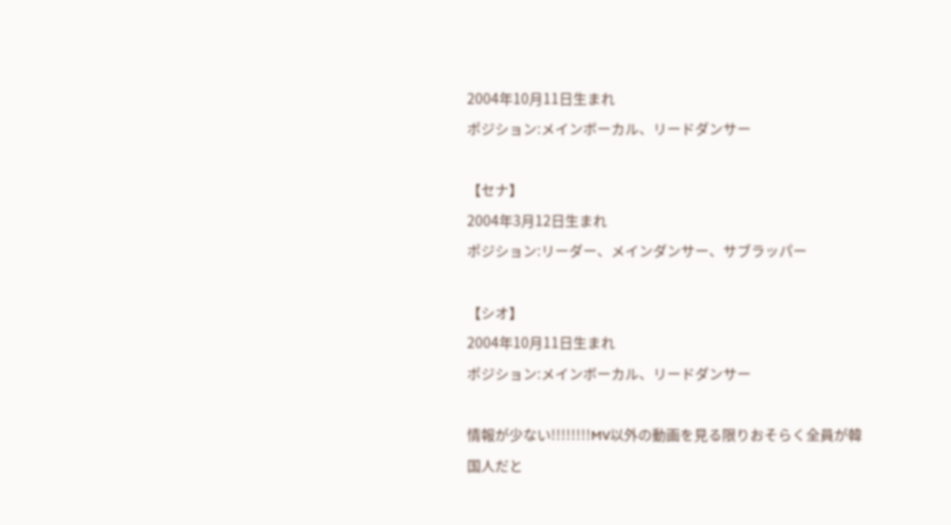2004年10月11日生まれ
ポジション:メインボーカル、リードダンサー

【セナ】
2004年3月12日生まれ
ポジション:リーダー、メインダンサー、サブラッパー

【シオ】
2004年10月11日生まれ
ポジション:メインボーカル、リードダンサー

情報が少ない!!!!!!!!MV以外の動画を見る限りおそらく全員が韓国人だと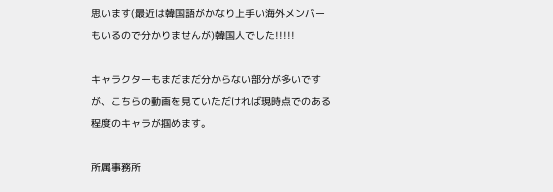思います(最近は韓国語がかなり上手い海外メンバーもいるので分かりませんが)韓国人でした!!!!!

キャラクターもまだまだ分からない部分が多いですが、こちらの動画を見ていただければ現時点でのある程度のキャラが掴めます。

所属事務所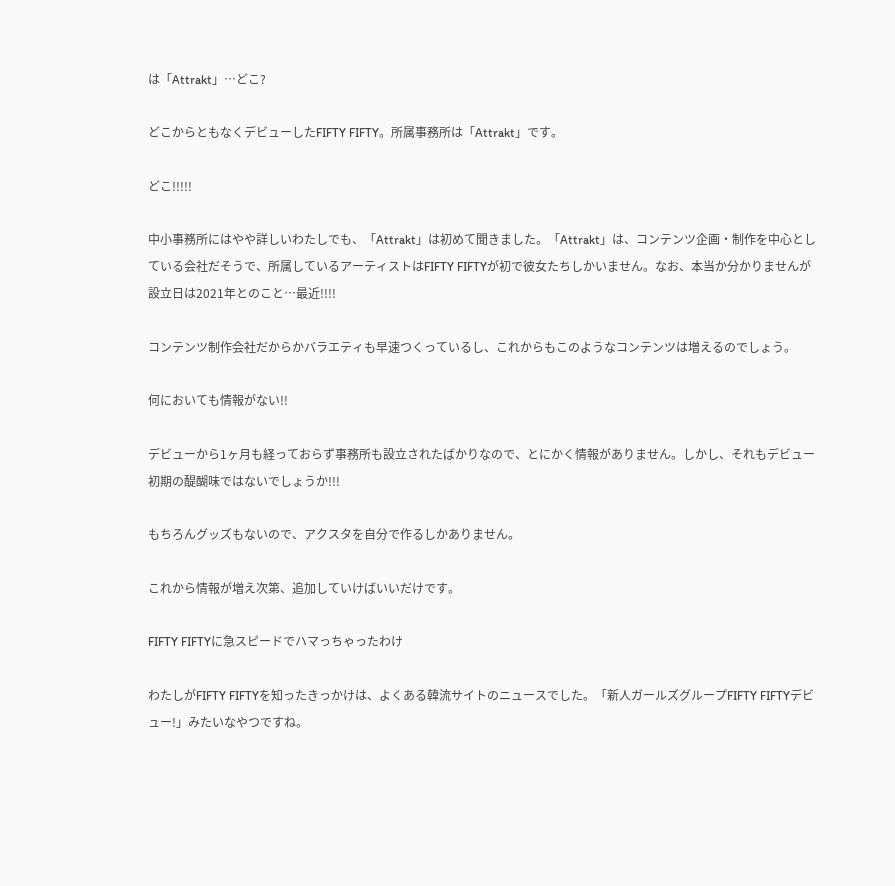は「Attrakt」…どこ?

どこからともなくデビューしたFIFTY FIFTY。所属事務所は「Attrakt」です。

どこ!!!!!

中小事務所にはやや詳しいわたしでも、「Attrakt」は初めて聞きました。「Attrakt」は、コンテンツ企画・制作を中心としている会社だそうで、所属しているアーティストはFIFTY FIFTYが初で彼女たちしかいません。なお、本当か分かりませんが設立日は2021年とのこと…最近!!!!

コンテンツ制作会社だからかバラエティも早速つくっているし、これからもこのようなコンテンツは増えるのでしょう。

何においても情報がない!!

デビューから1ヶ月も経っておらず事務所も設立されたばかりなので、とにかく情報がありません。しかし、それもデビュー初期の醍醐味ではないでしょうか!!!

もちろんグッズもないので、アクスタを自分で作るしかありません。

これから情報が増え次第、追加していけばいいだけです。

FIFTY FIFTYに急スピードでハマっちゃったわけ

わたしがFIFTY FIFTYを知ったきっかけは、よくある韓流サイトのニュースでした。「新人ガールズグループFIFTY FIFTYデビュー!」みたいなやつですね。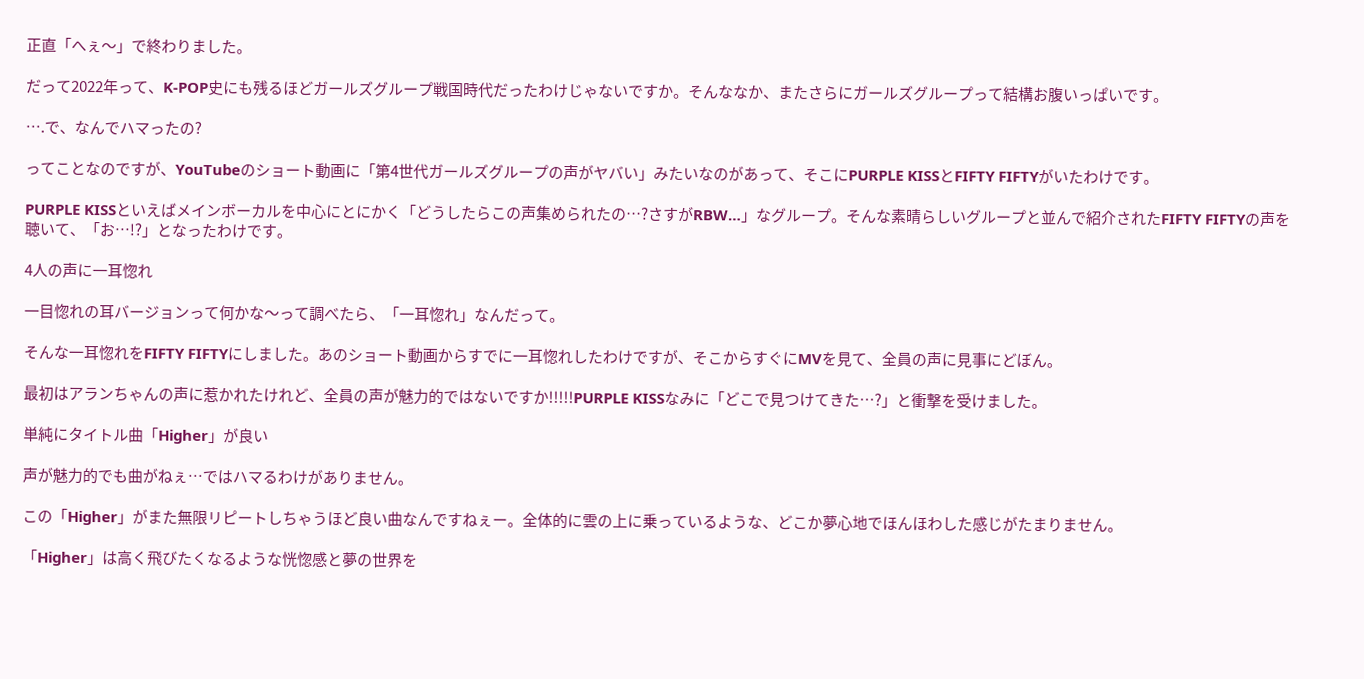正直「へぇ〜」で終わりました。

だって2022年って、K-POP史にも残るほどガールズグループ戦国時代だったわけじゃないですか。そんななか、またさらにガールズグループって結構お腹いっぱいです。

….で、なんでハマったの?

ってことなのですが、YouTubeのショート動画に「第4世代ガールズグループの声がヤバい」みたいなのがあって、そこにPURPLE KISSとFIFTY FIFTYがいたわけです。

PURPLE KISSといえばメインボーカルを中心にとにかく「どうしたらこの声集められたの…?さすがRBW…」なグループ。そんな素晴らしいグループと並んで紹介されたFIFTY FIFTYの声を聴いて、「お…!?」となったわけです。

4人の声に一耳惚れ

一目惚れの耳バージョンって何かな〜って調べたら、「一耳惚れ」なんだって。

そんな一耳惚れをFIFTY FIFTYにしました。あのショート動画からすでに一耳惚れしたわけですが、そこからすぐにMVを見て、全員の声に見事にどぼん。

最初はアランちゃんの声に惹かれたけれど、全員の声が魅力的ではないですか!!!!!PURPLE KISSなみに「どこで見つけてきた…?」と衝撃を受けました。

単純にタイトル曲「Higher」が良い

声が魅力的でも曲がねぇ…ではハマるわけがありません。

この「Higher」がまた無限リピートしちゃうほど良い曲なんですねぇー。全体的に雲の上に乗っているような、どこか夢心地でほんほわした感じがたまりません。

「Higher」は高く飛びたくなるような恍惚感と夢の世界を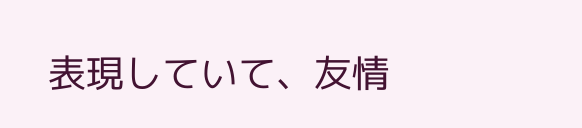表現していて、友情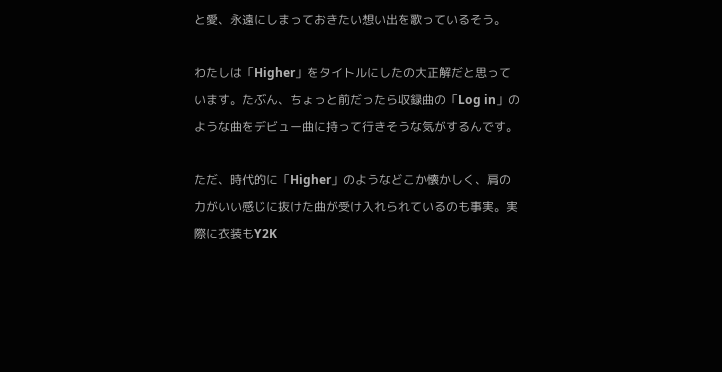と愛、永遠にしまっておきたい想い出を歌っているそう。

わたしは「Higher」をタイトルにしたの大正解だと思っています。たぶん、ちょっと前だったら収録曲の「Log in」のような曲をデビュー曲に持って行きそうな気がするんです。

ただ、時代的に「Higher」のようなどこか懐かしく、肩の力がいい感じに抜けた曲が受け入れられているのも事実。実際に衣装もY2K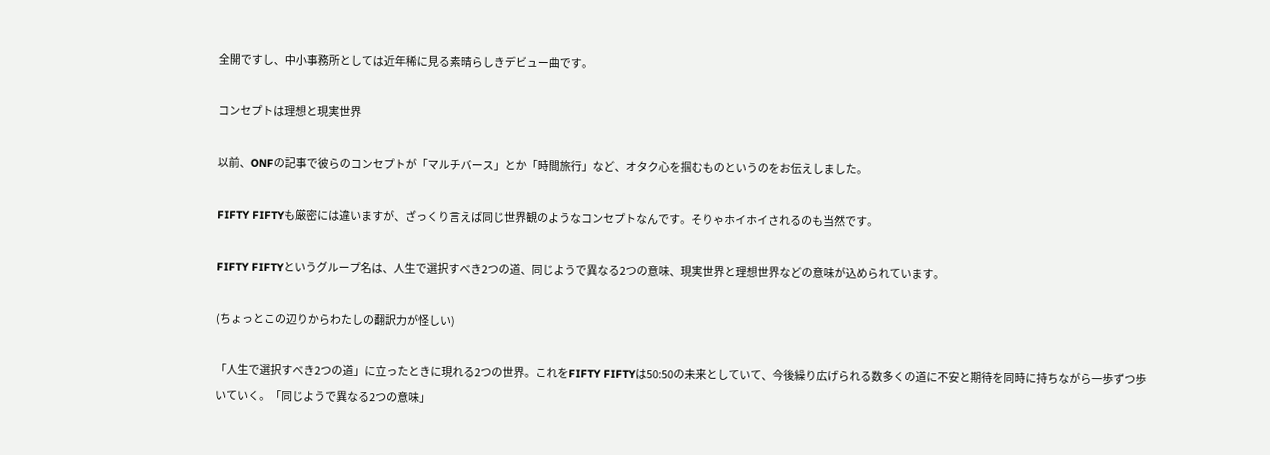全開ですし、中小事務所としては近年稀に見る素晴らしきデビュー曲です。

コンセプトは理想と現実世界

以前、ONFの記事で彼らのコンセプトが「マルチバース」とか「時間旅行」など、オタク心を掴むものというのをお伝えしました。

FIFTY FIFTYも厳密には違いますが、ざっくり言えば同じ世界観のようなコンセプトなんです。そりゃホイホイされるのも当然です。

FIFTY FIFTYというグループ名は、人生で選択すべき2つの道、同じようで異なる2つの意味、現実世界と理想世界などの意味が込められています。

(ちょっとこの辺りからわたしの翻訳力が怪しい)

「人生で選択すべき2つの道」に立ったときに現れる2つの世界。これをFIFTY FIFTYは50:50の未来としていて、今後繰り広げられる数多くの道に不安と期待を同時に持ちながら一歩ずつ歩いていく。「同じようで異なる2つの意味」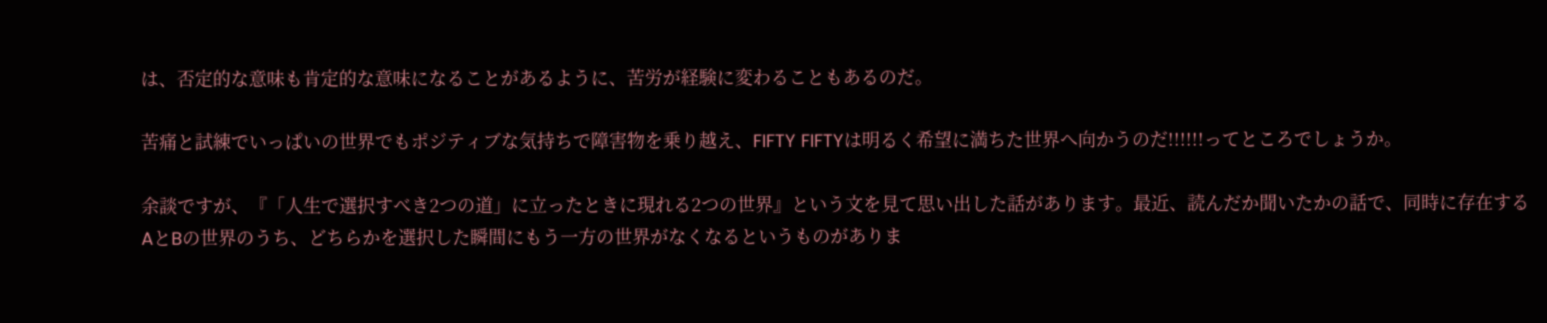は、否定的な意味も肯定的な意味になることがあるように、苦労が経験に変わることもあるのだ。

苦痛と試練でいっぱいの世界でもポジティブな気持ちで障害物を乗り越え、FIFTY FIFTYは明るく希望に満ちた世界へ向かうのだ!!!!!!ってところでしょうか。

余談ですが、『「人生で選択すべき2つの道」に立ったときに現れる2つの世界』という文を見て思い出した話があります。最近、読んだか聞いたかの話で、同時に存在するAとBの世界のうち、どちらかを選択した瞬間にもう一方の世界がなくなるというものがありま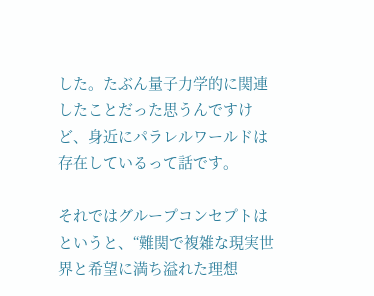した。たぶん量子力学的に関連したことだった思うんですけど、身近にパラレルワールドは存在しているって話です。

それではグループコンセプトはというと、“難関で複雑な現実世界と希望に満ち溢れた理想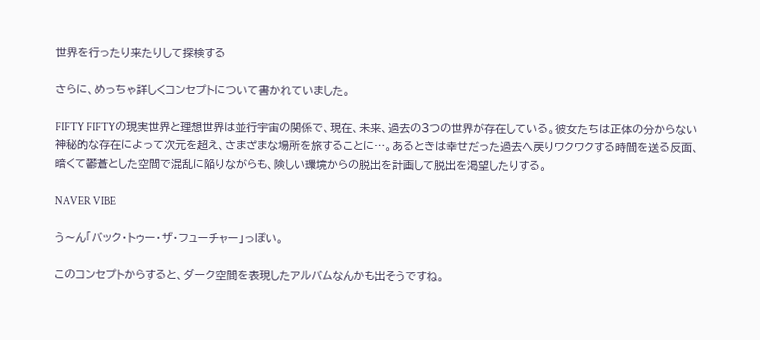世界を行ったり来たりして探検する

さらに、めっちゃ詳しくコンセプトについて書かれていました。

FIFTY FIFTYの現実世界と理想世界は並行宇宙の関係で、現在、未来、過去の3つの世界が存在している。彼女たちは正体の分からない神秘的な存在によって次元を超え、さまざまな場所を旅することに…。あるときは幸せだった過去へ戻りワクワクする時間を送る反面、暗くて鬱蒼とした空間で混乱に陥りながらも、険しい環境からの脱出を計画して脱出を渇望したりする。

NAVER VIBE

う〜ん「バック・トゥー・ザ・フューチャー」っぽい。

このコンセプトからすると、ダーク空間を表現したアルバムなんかも出そうですね。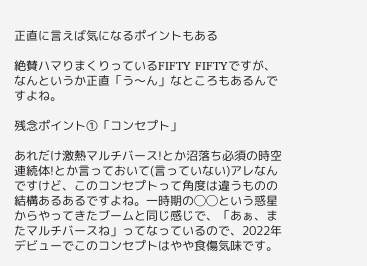正直に言えば気になるポイントもある

絶賛ハマりまくりっているFIFTY FIFTYですが、なんというか正直「う〜ん」なところもあるんですよね。

残念ポイント①「コンセプト」

あれだけ激熱マルチバース!とか沼落ち必須の時空連続体!とか言っておいて(言っていない)アレなんですけど、このコンセプトって角度は違うものの結構あるあるですよね。一時期の◯◯という惑星からやってきたブームと同じ感じで、「あぁ、またマルチバースね」ってなっているので、2022年デビューでこのコンセプトはやや食傷気味です。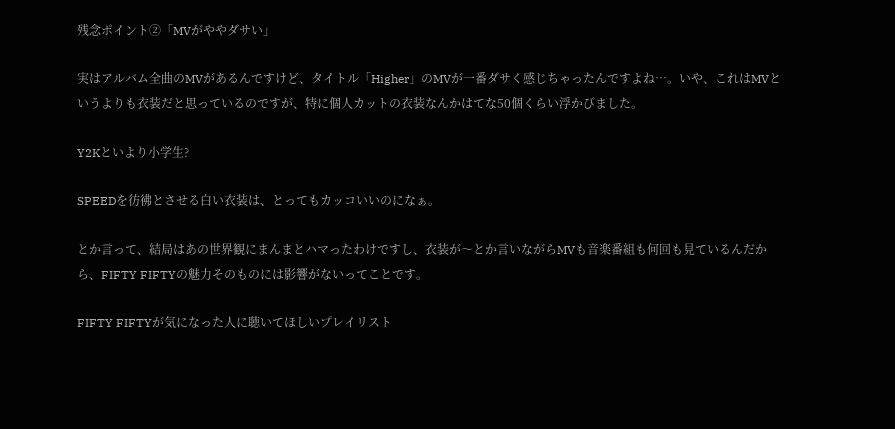残念ポイント②「MVがややダサい」

実はアルバム全曲のMVがあるんですけど、タイトル「Higher」のMVが一番ダサく感じちゃったんですよね…。いや、これはMVというよりも衣装だと思っているのですが、特に個人カットの衣装なんかはてな50個くらい浮かびました。

Y2Kといより小学生?

SPEEDを彷彿とさせる白い衣装は、とってもカッコいいのになぁ。

とか言って、結局はあの世界観にまんまとハマったわけですし、衣装が〜とか言いながらMVも音楽番組も何回も見ているんだから、FIFTY FIFTYの魅力そのものには影響がないってことです。

FIFTY FIFTYが気になった人に聴いてほしいプレイリスト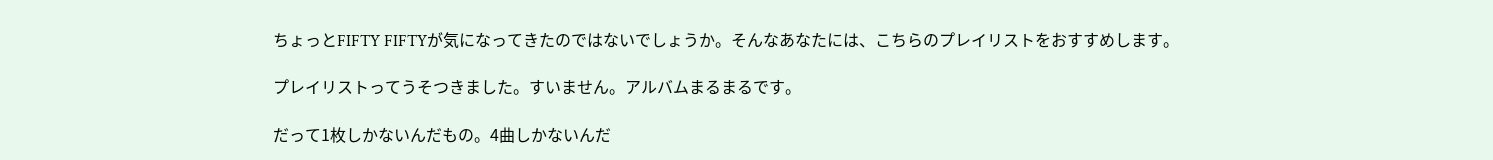ちょっとFIFTY FIFTYが気になってきたのではないでしょうか。そんなあなたには、こちらのプレイリストをおすすめします。

プレイリストってうそつきました。すいません。アルバムまるまるです。

だって1枚しかないんだもの。4曲しかないんだ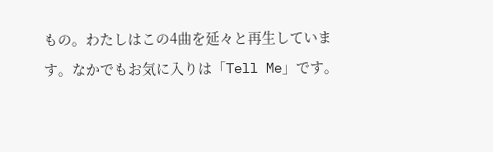もの。わたしはこの4曲を延々と再生しています。なかでもお気に入りは「Tell Me」です。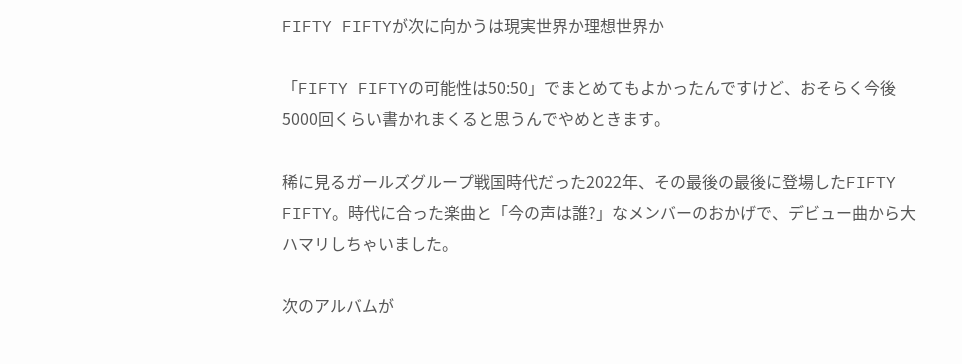FIFTY FIFTYが次に向かうは現実世界か理想世界か

「FIFTY FIFTYの可能性は50:50」でまとめてもよかったんですけど、おそらく今後5000回くらい書かれまくると思うんでやめときます。

稀に見るガールズグループ戦国時代だった2022年、その最後の最後に登場したFIFTY FIFTY。時代に合った楽曲と「今の声は誰?」なメンバーのおかげで、デビュー曲から大ハマリしちゃいました。

次のアルバムが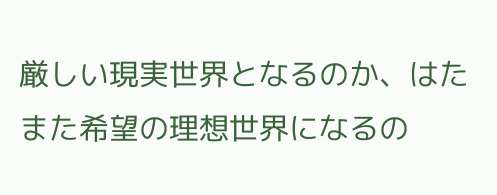厳しい現実世界となるのか、はたまた希望の理想世界になるの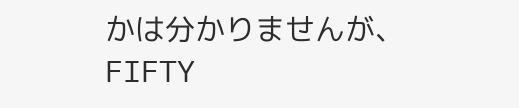かは分かりませんが、FIFTY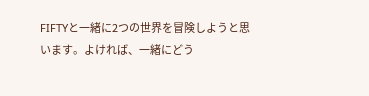FIFTYと一緒に2つの世界を冒険しようと思います。よければ、一緒にどう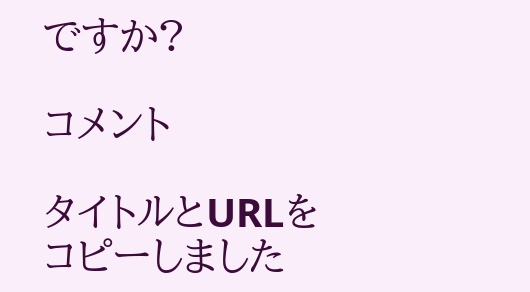ですか?

コメント

タイトルとURLをコピーしました